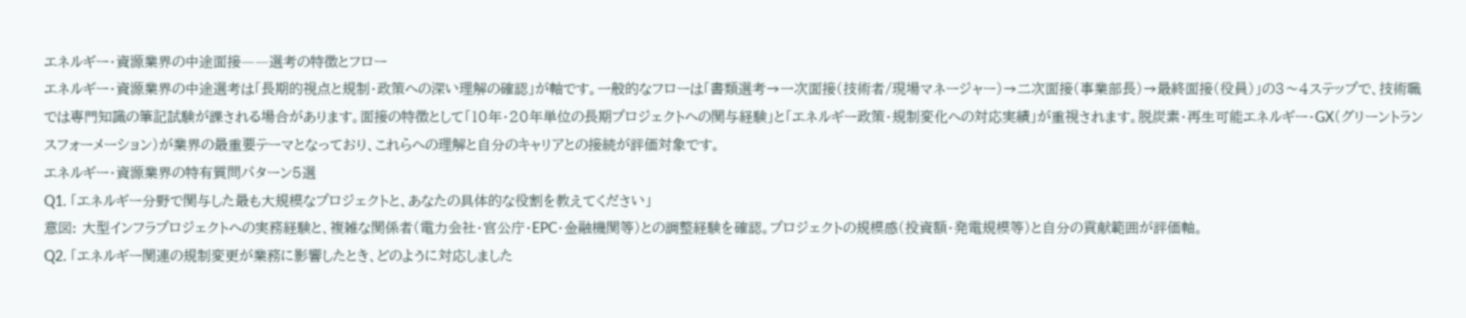エネルギー・資源業界の中途面接――選考の特徴とフロー
エネルギー・資源業界の中途選考は「長期的視点と規制・政策への深い理解の確認」が軸です。一般的なフローは「書類選考→一次面接(技術者/現場マネージャー)→二次面接(事業部長)→最終面接(役員)」の3〜4ステップで、技術職では専門知識の筆記試験が課される場合があります。面接の特徴として「10年・20年単位の長期プロジェクトへの関与経験」と「エネルギー政策・規制変化への対応実績」が重視されます。脱炭素・再生可能エネルギー・GX(グリーントランスフォーメーション)が業界の最重要テーマとなっており、これらへの理解と自分のキャリアとの接続が評価対象です。
エネルギー・資源業界の特有質問パターン5選
Q1. 「エネルギー分野で関与した最も大規模なプロジェクトと、あなたの具体的な役割を教えてください」
意図: 大型インフラプロジェクトへの実務経験と、複雑な関係者(電力会社・官公庁・EPC・金融機関等)との調整経験を確認。プロジェクトの規模感(投資額・発電規模等)と自分の貢献範囲が評価軸。
Q2. 「エネルギー関連の規制変更が業務に影響したとき、どのように対応しました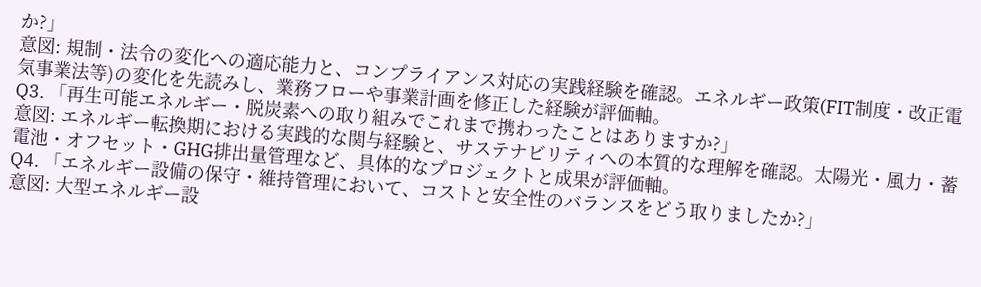か?」
意図: 規制・法令の変化への適応能力と、コンプライアンス対応の実践経験を確認。エネルギー政策(FIT制度・改正電気事業法等)の変化を先読みし、業務フローや事業計画を修正した経験が評価軸。
Q3. 「再生可能エネルギー・脱炭素への取り組みでこれまで携わったことはありますか?」
意図: エネルギー転換期における実践的な関与経験と、サステナビリティへの本質的な理解を確認。太陽光・風力・蓄電池・オフセット・GHG排出量管理など、具体的なプロジェクトと成果が評価軸。
Q4. 「エネルギー設備の保守・維持管理において、コストと安全性のバランスをどう取りましたか?」
意図: 大型エネルギー設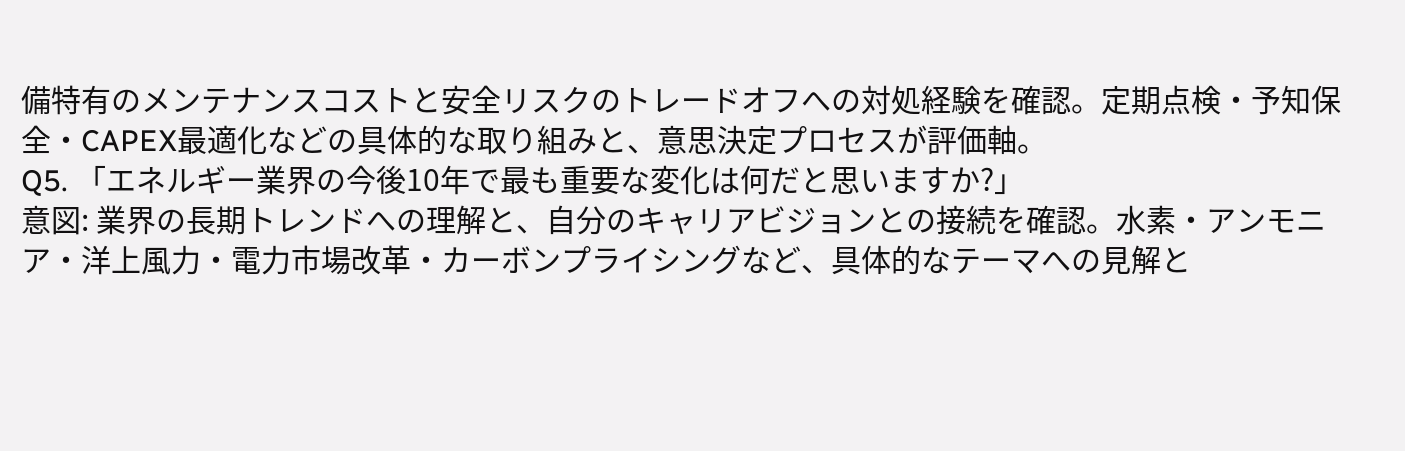備特有のメンテナンスコストと安全リスクのトレードオフへの対処経験を確認。定期点検・予知保全・CAPEX最適化などの具体的な取り組みと、意思決定プロセスが評価軸。
Q5. 「エネルギー業界の今後10年で最も重要な変化は何だと思いますか?」
意図: 業界の長期トレンドへの理解と、自分のキャリアビジョンとの接続を確認。水素・アンモニア・洋上風力・電力市場改革・カーボンプライシングなど、具体的なテーマへの見解と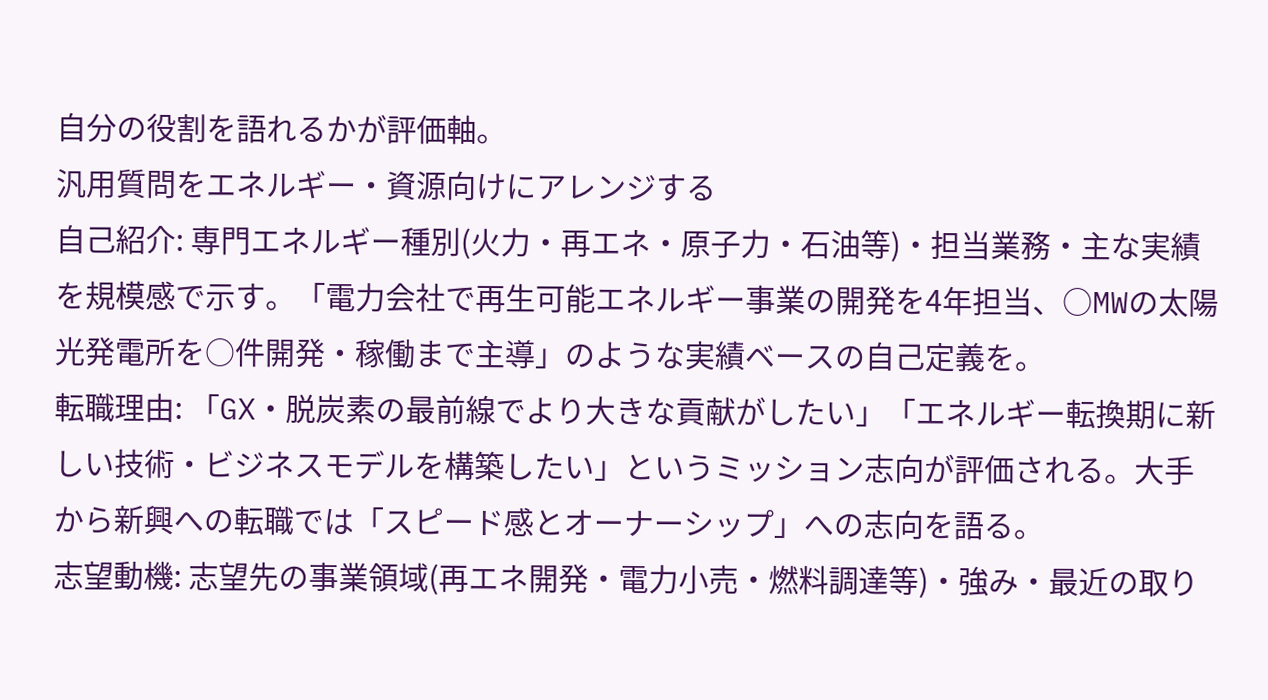自分の役割を語れるかが評価軸。
汎用質問をエネルギー・資源向けにアレンジする
自己紹介: 専門エネルギー種別(火力・再エネ・原子力・石油等)・担当業務・主な実績を規模感で示す。「電力会社で再生可能エネルギー事業の開発を4年担当、○MWの太陽光発電所を○件開発・稼働まで主導」のような実績ベースの自己定義を。
転職理由: 「GX・脱炭素の最前線でより大きな貢献がしたい」「エネルギー転換期に新しい技術・ビジネスモデルを構築したい」というミッション志向が評価される。大手から新興への転職では「スピード感とオーナーシップ」への志向を語る。
志望動機: 志望先の事業領域(再エネ開発・電力小売・燃料調達等)・強み・最近の取り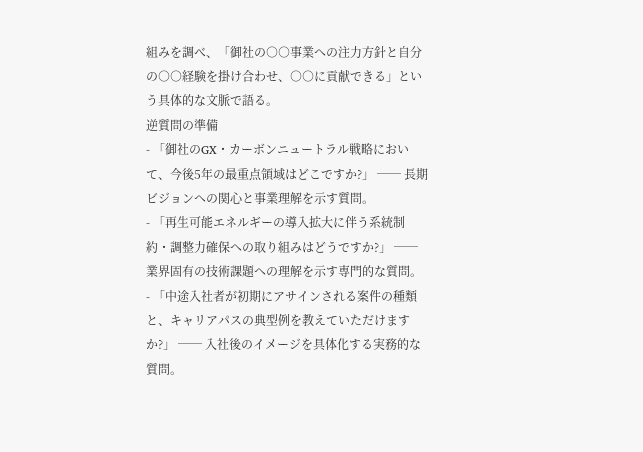組みを調べ、「御社の○○事業への注力方針と自分の○○経験を掛け合わせ、○○に貢献できる」という具体的な文脈で語る。
逆質問の準備
- 「御社のGX・カーボンニュートラル戦略において、今後5年の最重点領域はどこですか?」 ── 長期ビジョンへの関心と事業理解を示す質問。
- 「再生可能エネルギーの導入拡大に伴う系統制約・調整力確保への取り組みはどうですか?」 ── 業界固有の技術課題への理解を示す専門的な質問。
- 「中途入社者が初期にアサインされる案件の種類と、キャリアパスの典型例を教えていただけますか?」 ── 入社後のイメージを具体化する実務的な質問。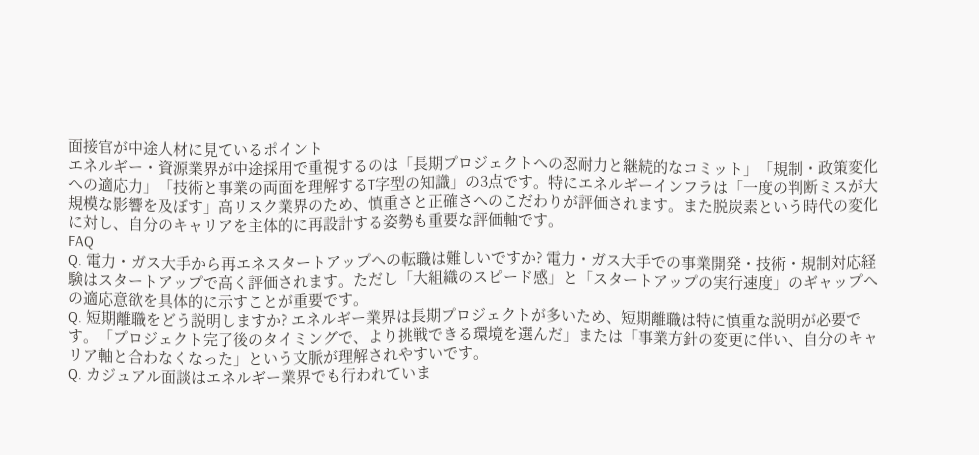面接官が中途人材に見ているポイント
エネルギー・資源業界が中途採用で重視するのは「長期プロジェクトへの忍耐力と継続的なコミット」「規制・政策変化への適応力」「技術と事業の両面を理解するT字型の知識」の3点です。特にエネルギーインフラは「一度の判断ミスが大規模な影響を及ぼす」高リスク業界のため、慎重さと正確さへのこだわりが評価されます。また脱炭素という時代の変化に対し、自分のキャリアを主体的に再設計する姿勢も重要な評価軸です。
FAQ
Q. 電力・ガス大手から再エネスタートアップへの転職は難しいですか? 電力・ガス大手での事業開発・技術・規制対応経験はスタートアップで高く評価されます。ただし「大組織のスピード感」と「スタートアップの実行速度」のギャップへの適応意欲を具体的に示すことが重要です。
Q. 短期離職をどう説明しますか? エネルギー業界は長期プロジェクトが多いため、短期離職は特に慎重な説明が必要です。「プロジェクト完了後のタイミングで、より挑戦できる環境を選んだ」または「事業方針の変更に伴い、自分のキャリア軸と合わなくなった」という文脈が理解されやすいです。
Q. カジュアル面談はエネルギー業界でも行われていま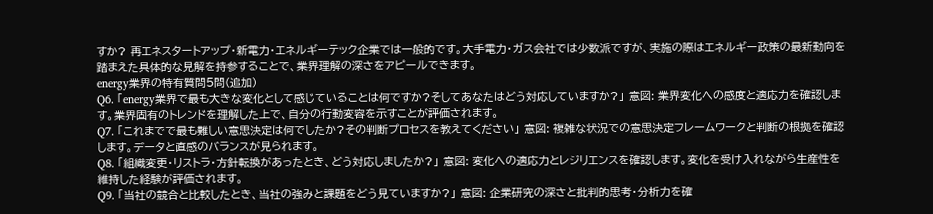すか? 再エネスタートアップ・新電力・エネルギーテック企業では一般的です。大手電力・ガス会社では少数派ですが、実施の際はエネルギー政策の最新動向を踏まえた具体的な見解を持参することで、業界理解の深さをアピールできます。
energy業界の特有質問5問(追加)
Q6. 「energy業界で最も大きな変化として感じていることは何ですか?そしてあなたはどう対応していますか?」 意図: 業界変化への感度と適応力を確認します。業界固有のトレンドを理解した上で、自分の行動変容を示すことが評価されます。
Q7. 「これまでで最も難しい意思決定は何でしたか?その判断プロセスを教えてください」 意図: 複雑な状況での意思決定フレームワークと判断の根拠を確認します。データと直感のバランスが見られます。
Q8. 「組織変更・リストラ・方針転換があったとき、どう対応しましたか?」 意図: 変化への適応力とレジリエンスを確認します。変化を受け入れながら生産性を維持した経験が評価されます。
Q9. 「当社の競合と比較したとき、当社の強みと課題をどう見ていますか?」 意図: 企業研究の深さと批判的思考・分析力を確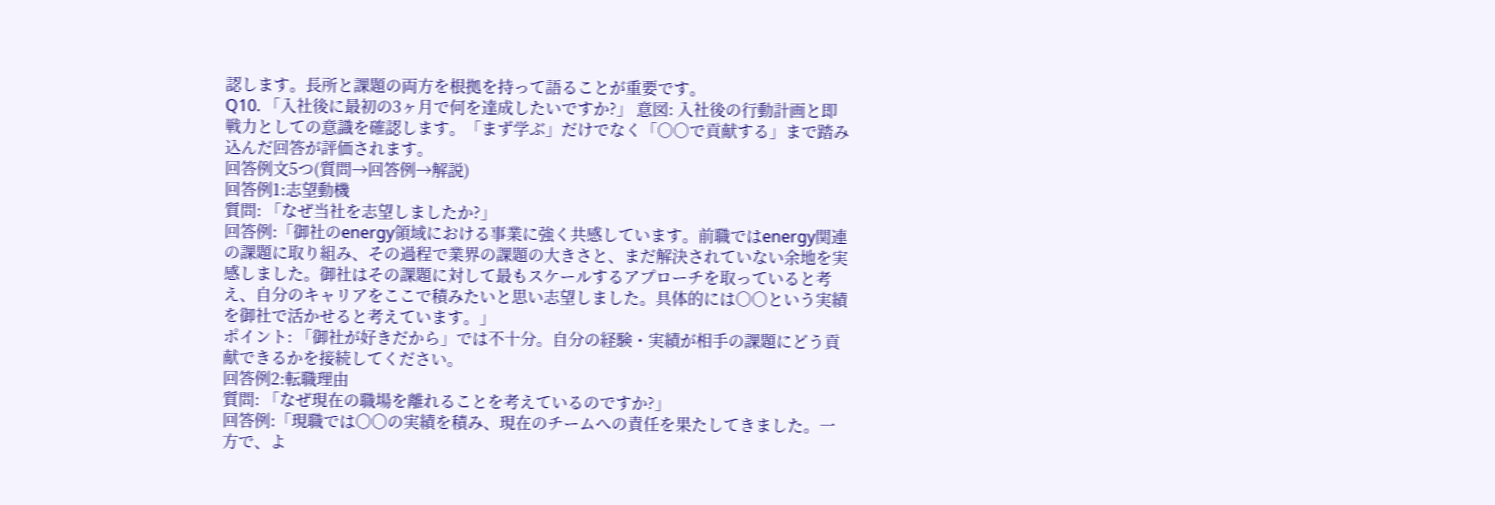認します。長所と課題の両方を根拠を持って語ることが重要です。
Q10. 「入社後に最初の3ヶ月で何を達成したいですか?」 意図: 入社後の行動計画と即戦力としての意識を確認します。「まず学ぶ」だけでなく「○○で貢献する」まで踏み込んだ回答が評価されます。
回答例文5つ(質問→回答例→解説)
回答例1:志望動機
質問: 「なぜ当社を志望しましたか?」
回答例:「御社のenergy領域における事業に強く共感しています。前職ではenergy関連の課題に取り組み、その過程で業界の課題の大きさと、まだ解決されていない余地を実感しました。御社はその課題に対して最もスケールするアプローチを取っていると考え、自分のキャリアをここで積みたいと思い志望しました。具体的には○○という実績を御社で活かせると考えています。」
ポイント: 「御社が好きだから」では不十分。自分の経験・実績が相手の課題にどう貢献できるかを接続してください。
回答例2:転職理由
質問: 「なぜ現在の職場を離れることを考えているのですか?」
回答例:「現職では○○の実績を積み、現在のチームへの責任を果たしてきました。一方で、よ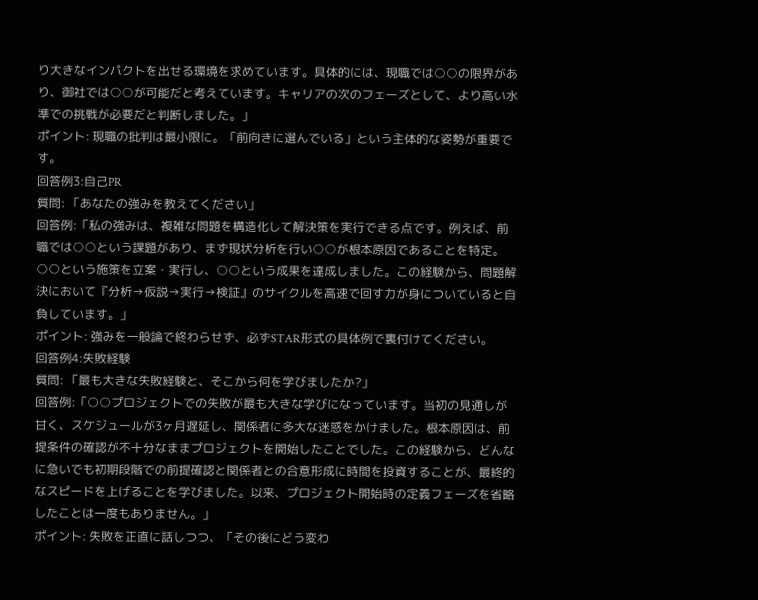り大きなインパクトを出せる環境を求めています。具体的には、現職では○○の限界があり、御社では○○が可能だと考えています。キャリアの次のフェーズとして、より高い水準での挑戦が必要だと判断しました。」
ポイント: 現職の批判は最小限に。「前向きに選んでいる」という主体的な姿勢が重要です。
回答例3:自己PR
質問: 「あなたの強みを教えてください」
回答例:「私の強みは、複雑な問題を構造化して解決策を実行できる点です。例えば、前職では○○という課題があり、まず現状分析を行い○○が根本原因であることを特定。○○という施策を立案・実行し、○○という成果を達成しました。この経験から、問題解決において『分析→仮説→実行→検証』のサイクルを高速で回す力が身についていると自負しています。」
ポイント: 強みを一般論で終わらせず、必ずSTAR形式の具体例で裏付けてください。
回答例4:失敗経験
質問: 「最も大きな失敗経験と、そこから何を学びましたか?」
回答例:「○○プロジェクトでの失敗が最も大きな学びになっています。当初の見通しが甘く、スケジュールが3ヶ月遅延し、関係者に多大な迷惑をかけました。根本原因は、前提条件の確認が不十分なままプロジェクトを開始したことでした。この経験から、どんなに急いでも初期段階での前提確認と関係者との合意形成に時間を投資することが、最終的なスピードを上げることを学びました。以来、プロジェクト開始時の定義フェーズを省略したことは一度もありません。」
ポイント: 失敗を正直に話しつつ、「その後にどう変わ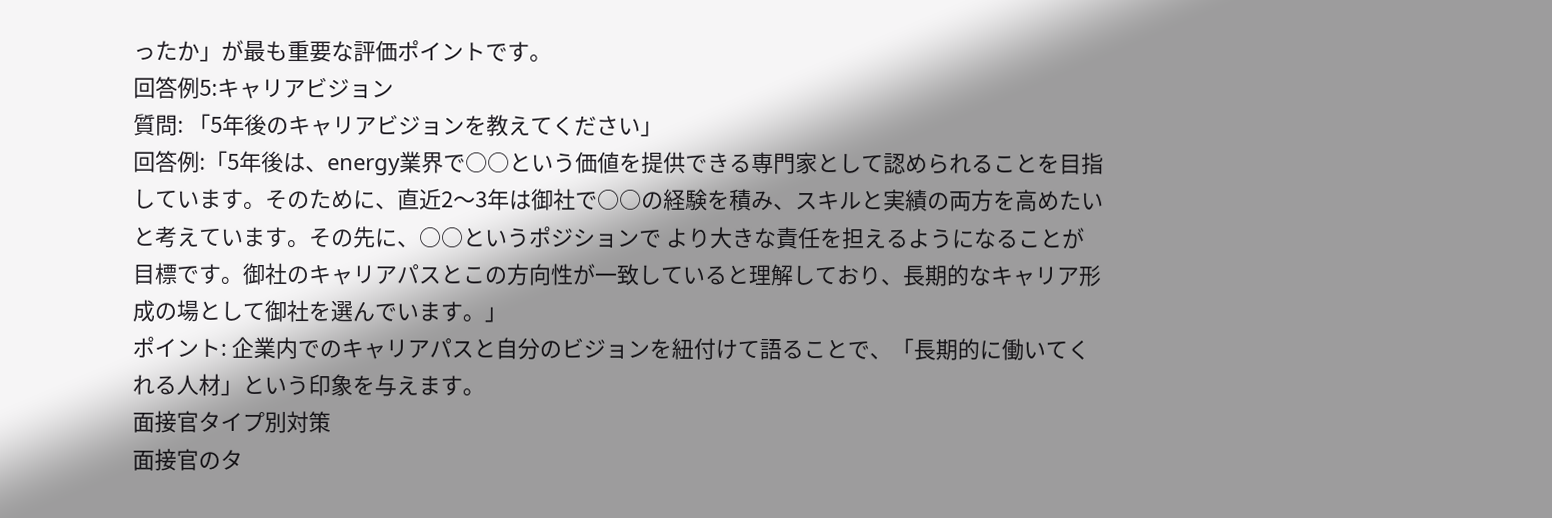ったか」が最も重要な評価ポイントです。
回答例5:キャリアビジョン
質問: 「5年後のキャリアビジョンを教えてください」
回答例:「5年後は、energy業界で○○という価値を提供できる専門家として認められることを目指しています。そのために、直近2〜3年は御社で○○の経験を積み、スキルと実績の両方を高めたいと考えています。その先に、○○というポジションで より大きな責任を担えるようになることが目標です。御社のキャリアパスとこの方向性が一致していると理解しており、長期的なキャリア形成の場として御社を選んでいます。」
ポイント: 企業内でのキャリアパスと自分のビジョンを紐付けて語ることで、「長期的に働いてくれる人材」という印象を与えます。
面接官タイプ別対策
面接官のタ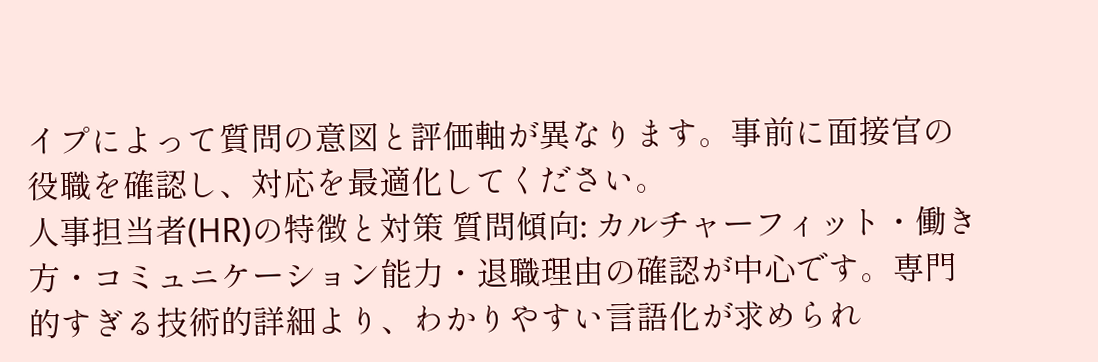イプによって質問の意図と評価軸が異なります。事前に面接官の役職を確認し、対応を最適化してください。
人事担当者(HR)の特徴と対策 質問傾向: カルチャーフィット・働き方・コミュニケーション能力・退職理由の確認が中心です。専門的すぎる技術的詳細より、わかりやすい言語化が求められ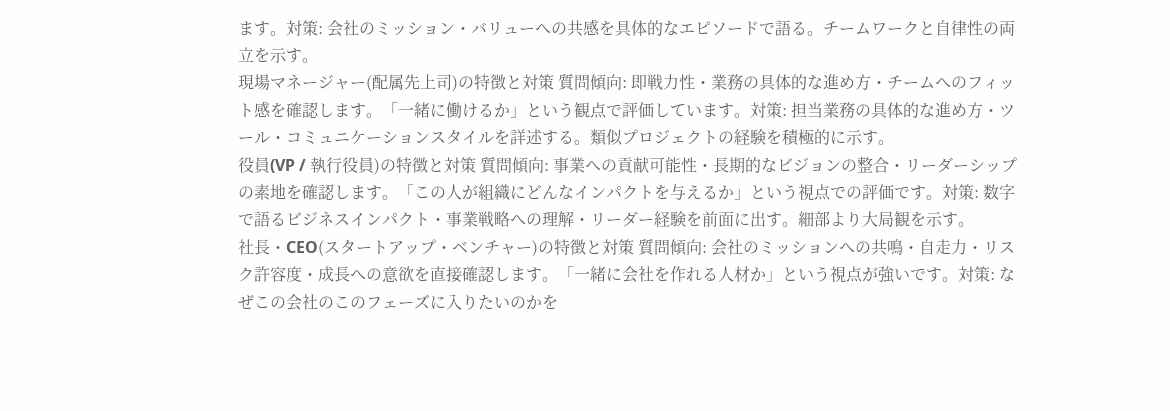ます。対策: 会社のミッション・バリューへの共感を具体的なエピソードで語る。チームワークと自律性の両立を示す。
現場マネージャー(配属先上司)の特徴と対策 質問傾向: 即戦力性・業務の具体的な進め方・チームへのフィット感を確認します。「一緒に働けるか」という観点で評価しています。対策: 担当業務の具体的な進め方・ツール・コミュニケーションスタイルを詳述する。類似プロジェクトの経験を積極的に示す。
役員(VP / 執行役員)の特徴と対策 質問傾向: 事業への貢献可能性・長期的なビジョンの整合・リーダーシップの素地を確認します。「この人が組織にどんなインパクトを与えるか」という視点での評価です。対策: 数字で語るビジネスインパクト・事業戦略への理解・リーダー経験を前面に出す。細部より大局観を示す。
社長・CEO(スタートアップ・ベンチャー)の特徴と対策 質問傾向: 会社のミッションへの共鳴・自走力・リスク許容度・成長への意欲を直接確認します。「一緒に会社を作れる人材か」という視点が強いです。対策: なぜこの会社のこのフェーズに入りたいのかを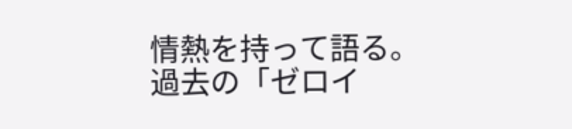情熱を持って語る。過去の「ゼロイ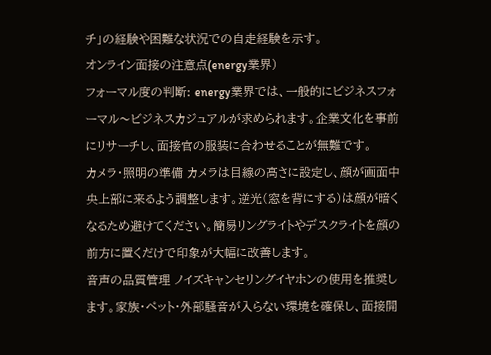チ」の経験や困難な状況での自走経験を示す。
オンライン面接の注意点(energy業界)
フォーマル度の判断: energy業界では、一般的にビジネスフォーマル〜ビジネスカジュアルが求められます。企業文化を事前にリサーチし、面接官の服装に合わせることが無難です。
カメラ・照明の準備 カメラは目線の高さに設定し、顔が画面中央上部に来るよう調整します。逆光(窓を背にする)は顔が暗くなるため避けてください。簡易リングライトやデスクライトを顔の前方に置くだけで印象が大幅に改善します。
音声の品質管理 ノイズキャンセリングイヤホンの使用を推奨します。家族・ペット・外部騒音が入らない環境を確保し、面接開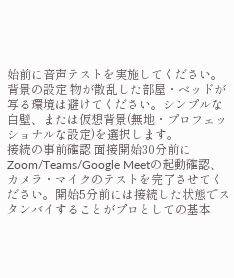始前に音声テストを実施してください。
背景の設定 物が散乱した部屋・ベッドが写る環境は避けてください。シンプルな白壁、または仮想背景(無地・プロフェッショナルな設定)を選択します。
接続の事前確認 面接開始30分前にZoom/Teams/Google Meetの起動確認、カメラ・マイクのテストを完了させてください。開始5分前には接続した状態でスタンバイすることがプロとしての基本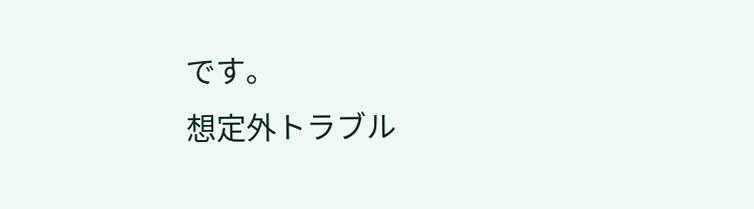です。
想定外トラブル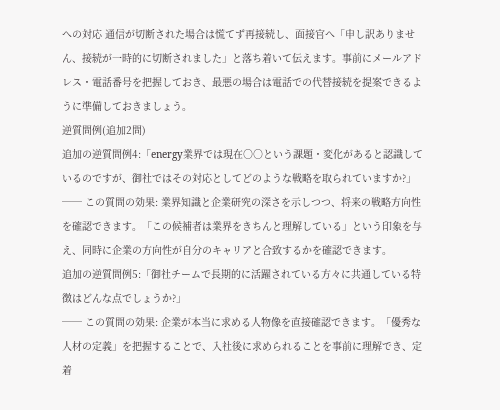への対応 通信が切断された場合は慌てず再接続し、面接官へ「申し訳ありません、接続が一時的に切断されました」と落ち着いて伝えます。事前にメールアドレス・電話番号を把握しておき、最悪の場合は電話での代替接続を提案できるように準備しておきましょう。
逆質問例(追加2問)
追加の逆質問例4:「energy業界では現在○○という課題・変化があると認識しているのですが、御社ではその対応としてどのような戦略を取られていますか?」
── この質問の効果: 業界知識と企業研究の深さを示しつつ、将来の戦略方向性を確認できます。「この候補者は業界をきちんと理解している」という印象を与え、同時に企業の方向性が自分のキャリアと合致するかを確認できます。
追加の逆質問例5:「御社チームで長期的に活躍されている方々に共通している特徴はどんな点でしょうか?」
── この質問の効果: 企業が本当に求める人物像を直接確認できます。「優秀な人材の定義」を把握することで、入社後に求められることを事前に理解でき、定着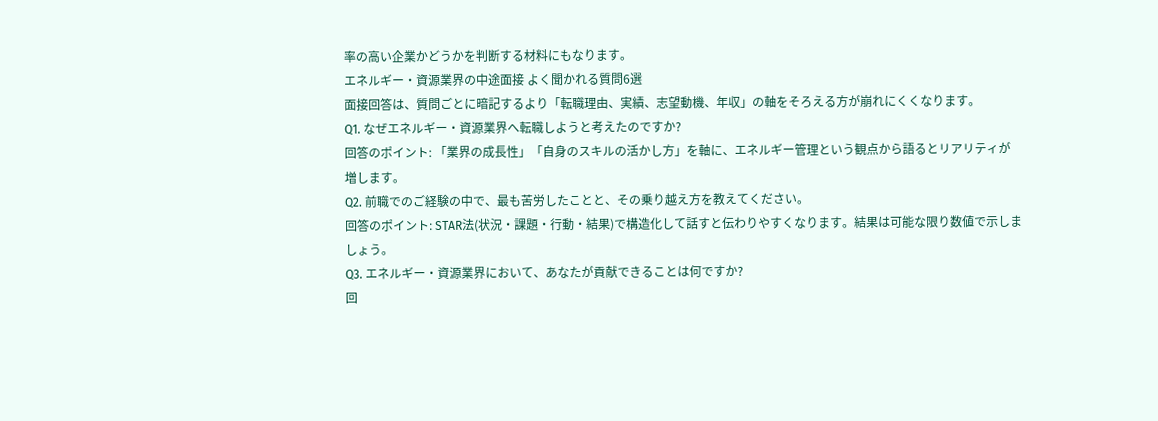率の高い企業かどうかを判断する材料にもなります。
エネルギー・資源業界の中途面接 よく聞かれる質問6選
面接回答は、質問ごとに暗記するより「転職理由、実績、志望動機、年収」の軸をそろえる方が崩れにくくなります。
Q1. なぜエネルギー・資源業界へ転職しようと考えたのですか?
回答のポイント: 「業界の成長性」「自身のスキルの活かし方」を軸に、エネルギー管理という観点から語るとリアリティが増します。
Q2. 前職でのご経験の中で、最も苦労したことと、その乗り越え方を教えてください。
回答のポイント: STAR法(状況・課題・行動・結果)で構造化して話すと伝わりやすくなります。結果は可能な限り数値で示しましょう。
Q3. エネルギー・資源業界において、あなたが貢献できることは何ですか?
回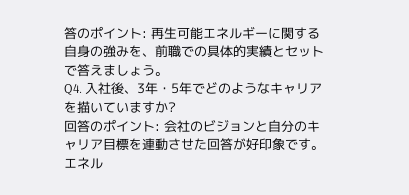答のポイント: 再生可能エネルギーに関する自身の強みを、前職での具体的実績とセットで答えましょう。
Q4. 入社後、3年・5年でどのようなキャリアを描いていますか?
回答のポイント: 会社のビジョンと自分のキャリア目標を連動させた回答が好印象です。エネル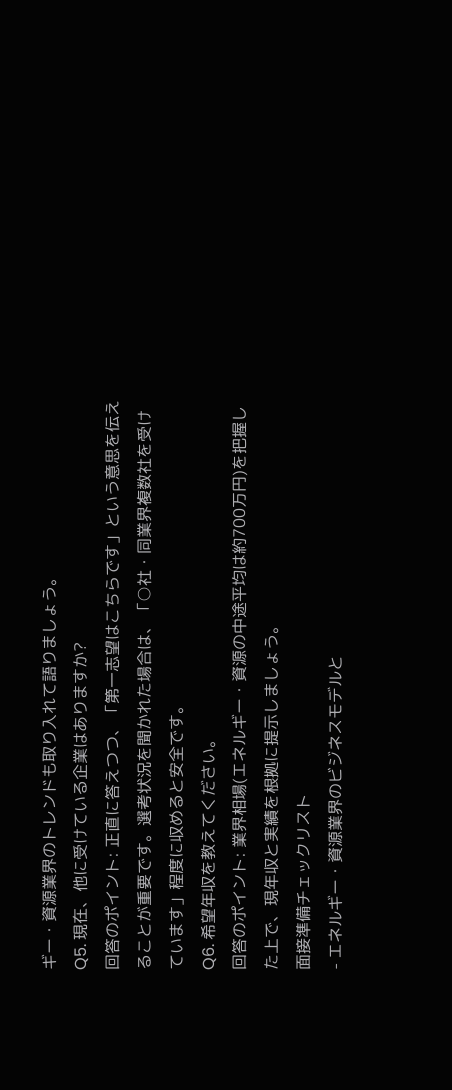ギー・資源業界のトレンドも取り入れて語りましょう。
Q5. 現在、他に受けている企業はありますか?
回答のポイント: 正直に答えつつ、「第一志望はこちらです」という意思を伝えることが重要です。選考状況を聞かれた場合は、「○社・同業界複数社を受けています」程度に収めると安全です。
Q6. 希望年収を教えてください。
回答のポイント: 業界相場(エネルギー・資源の中途平均は約700万円)を把握した上で、現年収と実績を根拠に提示しましょう。
面接準備チェックリスト
- エネルギー・資源業界のビジネスモデルと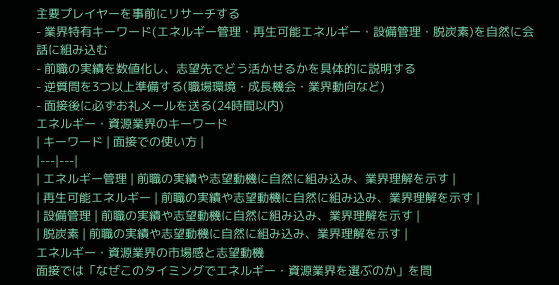主要プレイヤーを事前にリサーチする
- 業界特有キーワード(エネルギー管理・再生可能エネルギー・設備管理・脱炭素)を自然に会話に組み込む
- 前職の実績を数値化し、志望先でどう活かせるかを具体的に説明する
- 逆質問を3つ以上準備する(職場環境・成長機会・業界動向など)
- 面接後に必ずお礼メールを送る(24時間以内)
エネルギー・資源業界のキーワード
| キーワード | 面接での使い方 |
|---|---|
| エネルギー管理 | 前職の実績や志望動機に自然に組み込み、業界理解を示す |
| 再生可能エネルギー | 前職の実績や志望動機に自然に組み込み、業界理解を示す |
| 設備管理 | 前職の実績や志望動機に自然に組み込み、業界理解を示す |
| 脱炭素 | 前職の実績や志望動機に自然に組み込み、業界理解を示す |
エネルギー・資源業界の市場感と志望動機
面接では「なぜこのタイミングでエネルギー・資源業界を選ぶのか」を問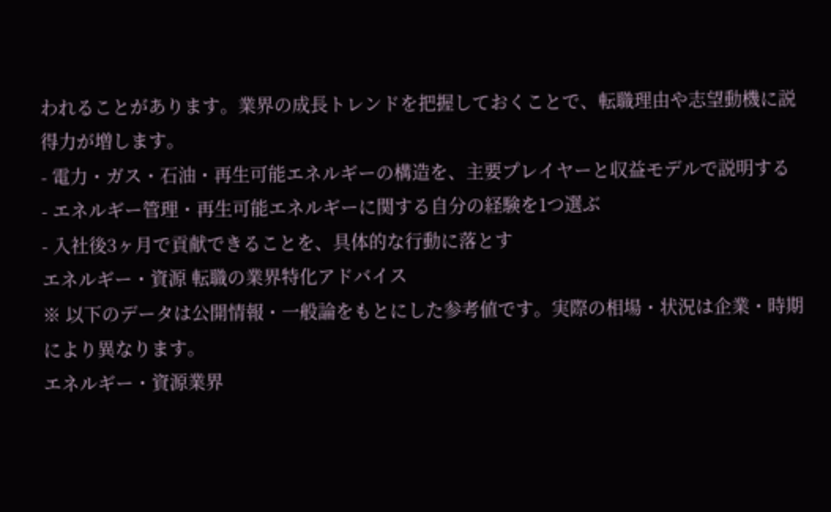われることがあります。業界の成長トレンドを把握しておくことで、転職理由や志望動機に説得力が増します。
- 電力・ガス・石油・再生可能エネルギーの構造を、主要プレイヤーと収益モデルで説明する
- エネルギー管理・再生可能エネルギーに関する自分の経験を1つ選ぶ
- 入社後3ヶ月で貢献できることを、具体的な行動に落とす
エネルギー・資源 転職の業界特化アドバイス
※ 以下のデータは公開情報・一般論をもとにした参考値です。実際の相場・状況は企業・時期により異なります。
エネルギー・資源業界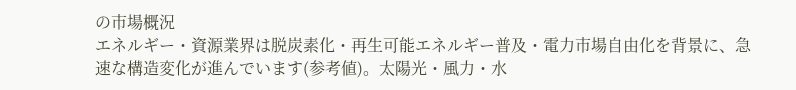の市場概況
エネルギー・資源業界は脱炭素化・再生可能エネルギー普及・電力市場自由化を背景に、急速な構造変化が進んでいます(参考値)。太陽光・風力・水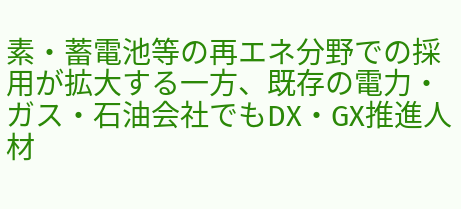素・蓄電池等の再エネ分野での採用が拡大する一方、既存の電力・ガス・石油会社でもDX・GX推進人材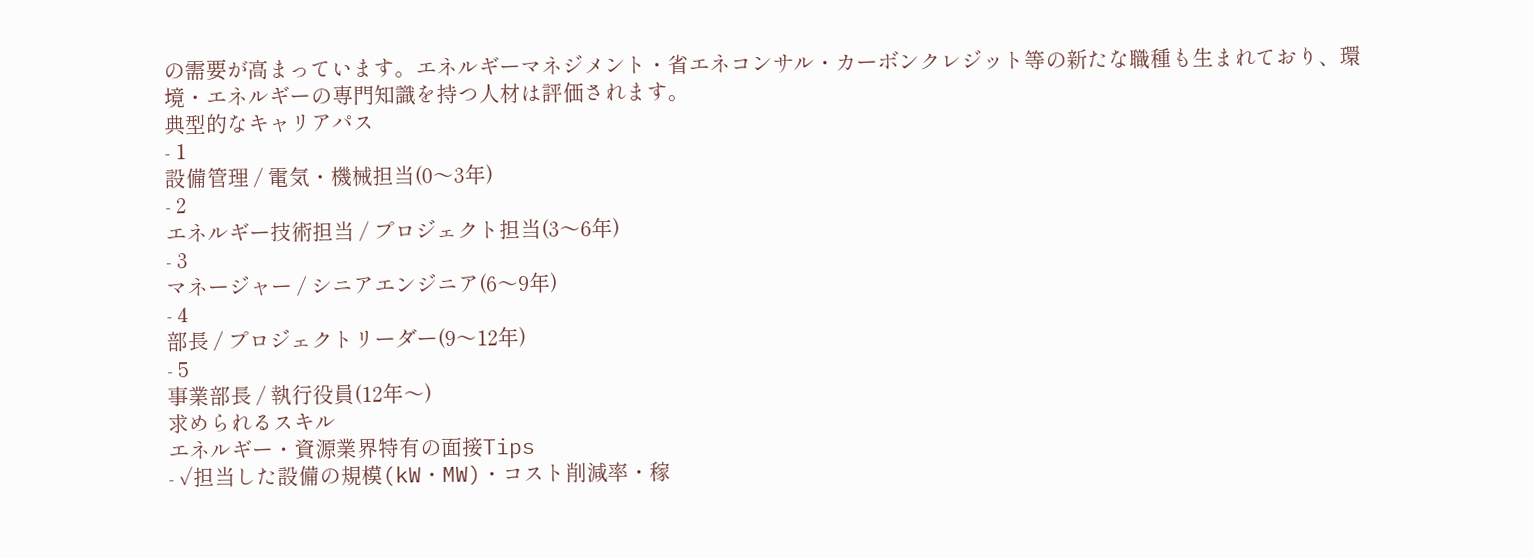の需要が高まっています。エネルギーマネジメント・省エネコンサル・カーボンクレジット等の新たな職種も生まれており、環境・エネルギーの専門知識を持つ人材は評価されます。
典型的なキャリアパス
- 1
設備管理 / 電気・機械担当(0〜3年)
- 2
エネルギー技術担当 / プロジェクト担当(3〜6年)
- 3
マネージャー / シニアエンジニア(6〜9年)
- 4
部長 / プロジェクトリーダー(9〜12年)
- 5
事業部長 / 執行役員(12年〜)
求められるスキル
エネルギー・資源業界特有の面接Tips
- ✓担当した設備の規模(kW・MW)・コスト削減率・稼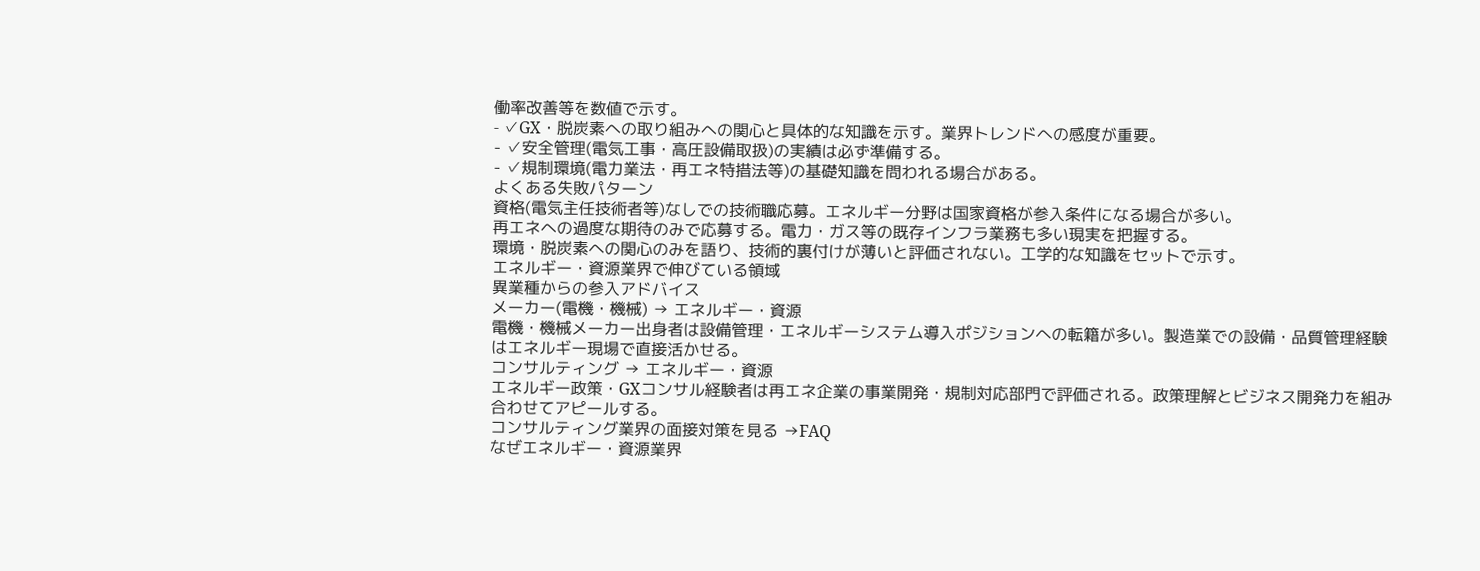働率改善等を数値で示す。
- ✓GX・脱炭素への取り組みへの関心と具体的な知識を示す。業界トレンドへの感度が重要。
- ✓安全管理(電気工事・高圧設備取扱)の実績は必ず準備する。
- ✓規制環境(電力業法・再エネ特措法等)の基礎知識を問われる場合がある。
よくある失敗パターン
資格(電気主任技術者等)なしでの技術職応募。エネルギー分野は国家資格が参入条件になる場合が多い。
再エネへの過度な期待のみで応募する。電力・ガス等の既存インフラ業務も多い現実を把握する。
環境・脱炭素への関心のみを語り、技術的裏付けが薄いと評価されない。工学的な知識をセットで示す。
エネルギー・資源業界で伸びている領域
異業種からの参入アドバイス
メーカー(電機・機械) → エネルギー・資源
電機・機械メーカー出身者は設備管理・エネルギーシステム導入ポジションへの転籍が多い。製造業での設備・品質管理経験はエネルギー現場で直接活かせる。
コンサルティング → エネルギー・資源
エネルギー政策・GXコンサル経験者は再エネ企業の事業開発・規制対応部門で評価される。政策理解とビジネス開発力を組み合わせてアピールする。
コンサルティング業界の面接対策を見る →FAQ
なぜエネルギー・資源業界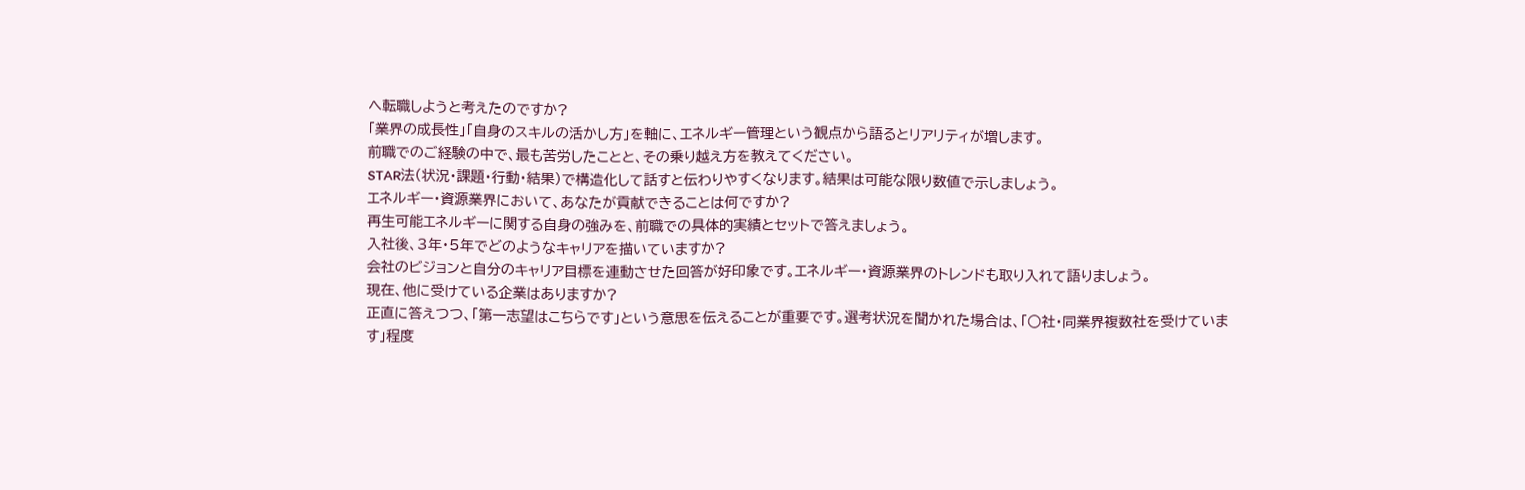へ転職しようと考えたのですか?
「業界の成長性」「自身のスキルの活かし方」を軸に、エネルギー管理という観点から語るとリアリティが増します。
前職でのご経験の中で、最も苦労したことと、その乗り越え方を教えてください。
STAR法(状況・課題・行動・結果)で構造化して話すと伝わりやすくなります。結果は可能な限り数値で示しましょう。
エネルギー・資源業界において、あなたが貢献できることは何ですか?
再生可能エネルギーに関する自身の強みを、前職での具体的実績とセットで答えましょう。
入社後、3年・5年でどのようなキャリアを描いていますか?
会社のビジョンと自分のキャリア目標を連動させた回答が好印象です。エネルギー・資源業界のトレンドも取り入れて語りましょう。
現在、他に受けている企業はありますか?
正直に答えつつ、「第一志望はこちらです」という意思を伝えることが重要です。選考状況を聞かれた場合は、「○社・同業界複数社を受けています」程度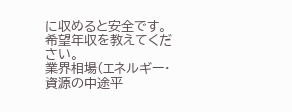に収めると安全です。
希望年収を教えてください。
業界相場(エネルギー・資源の中途平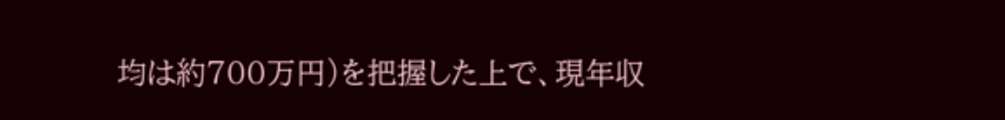均は約700万円)を把握した上で、現年収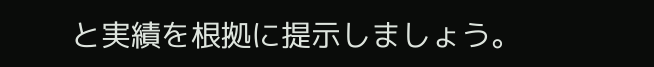と実績を根拠に提示しましょう。